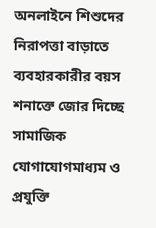অনলাইনে শিশুদের নিরাপত্তা বাড়াতে ব্যবহারকারীর বয়স শনাক্তে জোর দিচ্ছে সামাজিক যোগাযোগমাধ্যম ও প্রযুক্তি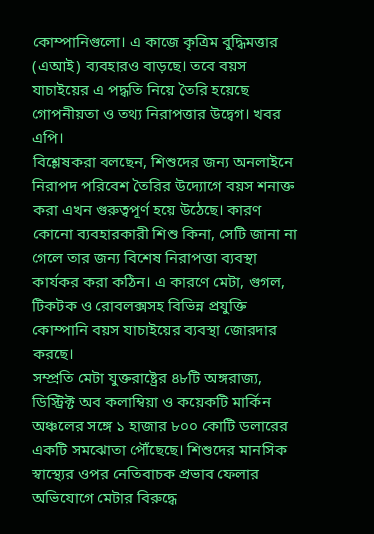কোম্পানিগুলো। এ কাজে কৃত্রিম বুদ্ধিমত্তার (এআই) ব্যবহারও বাড়ছে। তবে বয়স যাচাইয়ের এ পদ্ধতি নিয়ে তৈরি হয়েছে গোপনীয়তা ও তথ্য নিরাপত্তার উদ্বেগ। খবর এপি।
বিশ্লেষকরা বলছেন, শিশুদের জন্য অনলাইনে নিরাপদ পরিবেশ তৈরির উদ্যোগে বয়স শনাক্ত করা এখন গুরুত্বপূর্ণ হয়ে উঠেছে। কারণ কোনো ব্যবহারকারী শিশু কিনা, সেটি জানা না গেলে তার জন্য বিশেষ নিরাপত্তা ব্যবস্থা কার্যকর করা কঠিন। এ কারণে মেটা, গুগল, টিকটক ও রোবলক্সসহ বিভিন্ন প্রযুক্তি কোম্পানি বয়স যাচাইয়ের ব্যবস্থা জোরদার করছে।
সম্প্রতি মেটা যুক্তরাষ্ট্রের ৪৮টি অঙ্গরাজ্য, ডিস্ট্রিক্ট অব কলাম্বিয়া ও কয়েকটি মার্কিন অঞ্চলের সঙ্গে ১ হাজার ৮০০ কোটি ডলারের একটি সমঝোতা পৌঁছেছে। শিশুদের মানসিক স্বাস্থ্যের ওপর নেতিবাচক প্রভাব ফেলার অভিযোগে মেটার বিরুদ্ধে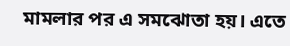মামলার পর এ সমঝোতা হয়। এতে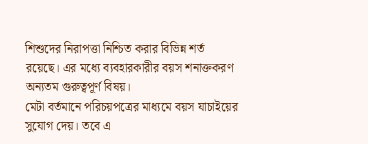শিশুদের নিরাপত্তা নিশ্চিত করার বিভিন্ন শর্ত রয়েছে। এর মধ্যে ব্যবহারকারীর বয়স শনাক্তকরণ অন্যতম গুরুত্বপূর্ণ বিষয়।
মেটা বর্তমানে পরিচয়পত্রের মাধ্যমে বয়স যাচাইয়ের সুযোগ দেয়। তবে এ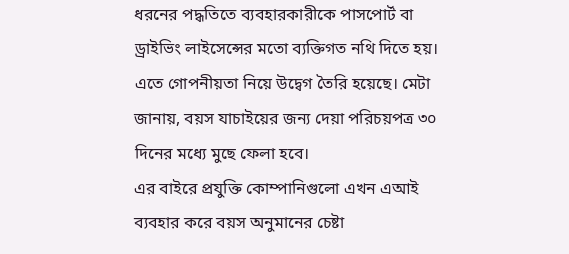ধরনের পদ্ধতিতে ব্যবহারকারীকে পাসপোর্ট বা ড্রাইভিং লাইসেন্সের মতো ব্যক্তিগত নথি দিতে হয়। এতে গোপনীয়তা নিয়ে উদ্বেগ তৈরি হয়েছে। মেটা জানায়, বয়স যাচাইয়ের জন্য দেয়া পরিচয়পত্র ৩০ দিনের মধ্যে মুছে ফেলা হবে।
এর বাইরে প্রযুক্তি কোম্পানিগুলো এখন এআই ব্যবহার করে বয়স অনুমানের চেষ্টা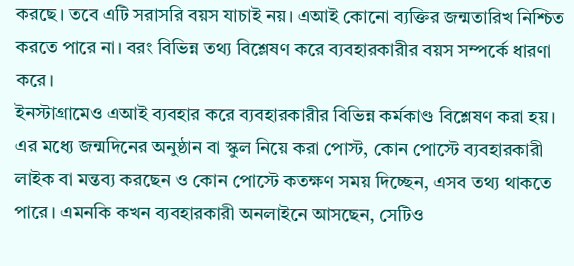করছে। তবে এটি সরাসরি বয়স যাচাই নয়। এআই কোনো ব্যক্তির জন্মতারিখ নিশ্চিত করতে পারে না। বরং বিভিন্ন তথ্য বিশ্লেষণ করে ব্যবহারকারীর বয়স সম্পর্কে ধারণা করে।
ইনস্টাগ্রামেও এআই ব্যবহার করে ব্যবহারকারীর বিভিন্ন কর্মকাণ্ড বিশ্লেষণ করা হয়। এর মধ্যে জন্মদিনের অনুষ্ঠান বা স্কুল নিয়ে করা পোস্ট, কোন পোস্টে ব্যবহারকারী লাইক বা মন্তব্য করছেন ও কোন পোস্টে কতক্ষণ সময় দিচ্ছেন, এসব তথ্য থাকতে পারে। এমনকি কখন ব্যবহারকারী অনলাইনে আসছেন, সেটিও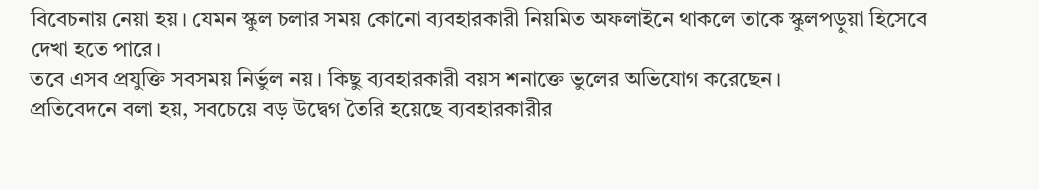বিবেচনায় নেয়া হয়। যেমন স্কুল চলার সময় কোনো ব্যবহারকারী নিয়মিত অফলাইনে থাকলে তাকে স্কুলপড়ুয়া হিসেবে দেখা হতে পারে।
তবে এসব প্রযুক্তি সবসময় নির্ভুল নয়। কিছু ব্যবহারকারী বয়স শনাক্তে ভুলের অভিযোগ করেছেন।
প্রতিবেদনে বলা হয়, সবচেয়ে বড় উদ্বেগ তৈরি হয়েছে ব্যবহারকারীর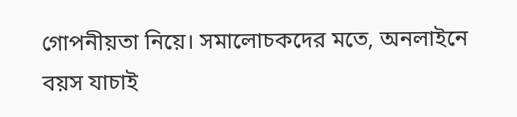গোপনীয়তা নিয়ে। সমালোচকদের মতে, অনলাইনে বয়স যাচাই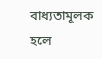বাধ্যতামূলক হলে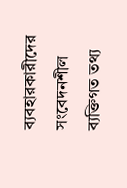ব্যবহারকারীদের সংবেদনশীল ব্যক্তিগত তথ্য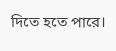দিতে হতে পারে।